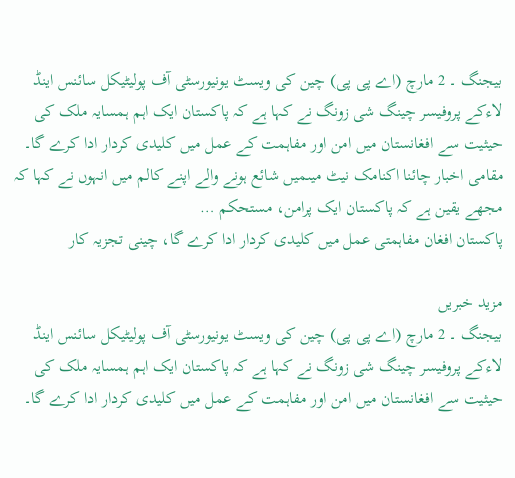بیجنگ ۔ 2 مارچ (اے پی پی) چین کی ویسٹ یونیورسٹی آف پولیٹیکل سائنس اینڈ لاءکے پروفیسر چینگ شی زونگ نے کہا ہے کہ پاکستان ایک اہم ہمسایہ ملک کی حیثیت سے افغانستان میں امن اور مفاہمت کے عمل میں کلیدی کردار ادا کرے گا۔ مقامی اخبار چائنا اکنامک نیٹ میںمیں شائع ہونے والے اپنے کالم میں انہوں نے کہا کہ مجھے یقین ہے کہ پاکستان ایک پرامن، مستحکم …
پاکستان افغان مفاہمتی عمل میں کلیدی کردار ادا کرے گا، چینی تجزیہ کار

مزید خبریں
بیجنگ ۔ 2 مارچ (اے پی پی) چین کی ویسٹ یونیورسٹی آف پولیٹیکل سائنس اینڈ لاءکے پروفیسر چینگ شی زونگ نے کہا ہے کہ پاکستان ایک اہم ہمسایہ ملک کی حیثیت سے افغانستان میں امن اور مفاہمت کے عمل میں کلیدی کردار ادا کرے گا۔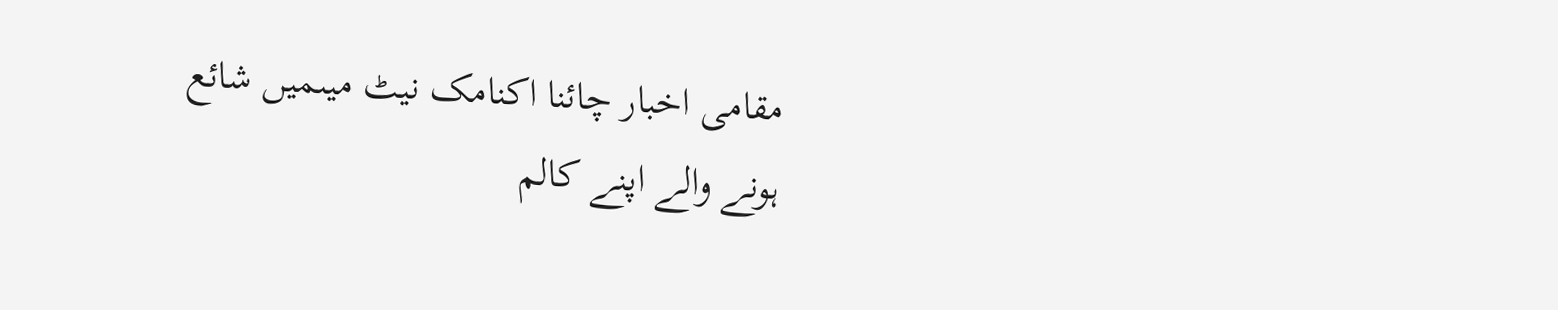مقامی اخبار چائنا اکنامک نیٹ میںمیں شائع ہونے والے اپنے کالم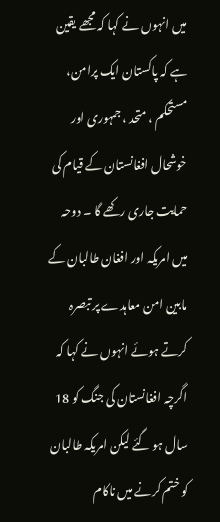میں انہوں نے کہا کہ مجھے یقین ہے کہ پاکستان ایک پرامن، مستحکم ، متحد ، جمہوری اور خوشحال افغانستان کے قیام کی حمایت جاری رکھے گا ۔ دوحہ میں امریکہ اور افغان طالبان کے مابین امن معاہدے پر تبصرہ کرتے ہوئے انہوں نے کہا کہ اگرچہ افغانستان کی جنگ کو 18 سال ہو گئے لیکن امریکہ طالبان کو ختم کرنے میں ناکام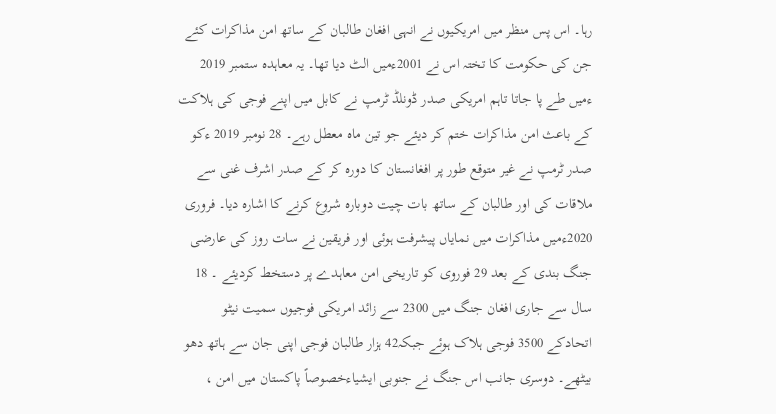رہا۔ اس پس منظر میں امریکیوں نے انہی افغان طالبان کے ساتھ امن مذاکرات کئے جن کی حکومت کا تختہ اس نے 2001ءمیں الٹ دیا تھا۔ یہ معاہدہ ستمبر 2019 ءمیں طے پا جاتا تاہم امریکی صدر ڈونلڈ ٹرمپ نے کابل میں اپنے فوجی کی ہلاکت کے باعث امن مذاکرات ختم کر دیئے جو تین ماہ معطل رہے۔ 28 نومبر 2019 ءکو صدر ٹرمپ نے غیر متوقع طور پر افغانستان کا دورہ کر کے صدر اشرف غنی سے ملاقات کی اور طالبان کے ساتھ بات چیت دوبارہ شروع کرنے کا اشارہ دیا۔ فروری 2020ءمیں مذاکرات میں نمایاں پیشرفت ہوئی اور فریقین نے سات روز کی عارضی جنگ بندی کے بعد 29 فوروی کو تاریخی امن معاہدے پر دستخط کردیئے ۔ 18 سال سے جاری افغان جنگ میں 2300 سے زائد امریکی فوجیوں سمیت نیٹو اتحادکے 3500 فوجی ہلاک ہوئے جبکہ42 ہزار طالبان فوجی اپنی جان سے ہاتھ دھو بیٹھے۔ دوسری جانب اس جنگ نے جنوبی ایشیاءخصوصاً پاکستان میں امن ،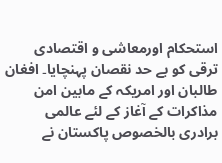استحکام اورمعاشی و اقتصادی ترقی کو بے حد نقصان پہنچایا۔ افغان طالبان اور امریکہ کے مابین امن مذاکرات کے آغاز کے لئے عالمی برادری بالخصوص پاکستان نے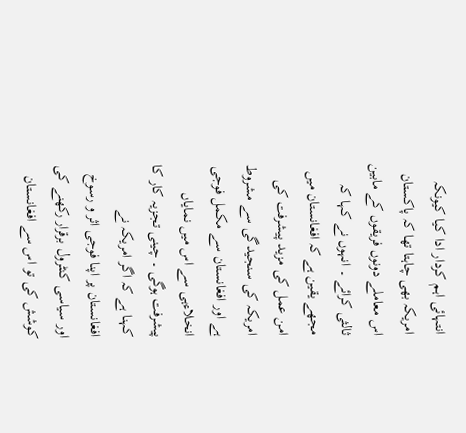انتہائی اہم کردار ادا کیا کیونکہ امریکہ بھی چاہتا تھا کہ پاکستان اس معاملے دونوں فریقوں کے مابین ثالثی کرائے ۔ انہوں نے کہا کہ مجھے یقین ہے کہ افغانستان میں امن عمل کی مزید پیشرفت کی امریکہ کی سنجیدگی سے مشروط ہے اور افغانستان سے مکمل فوجی انخلاءہی سے اس میں نمایاں پیشرفت ہوگی ۔ چینی تجزیہ کار کا کہنا ہے کہ اگر امریکہ نے افغانستان پر اپنا فوجی اثر و رسوخ اور سیاسی کنٹرول برقرار رکھنے کی کوشش کی تو اس سے افغانستان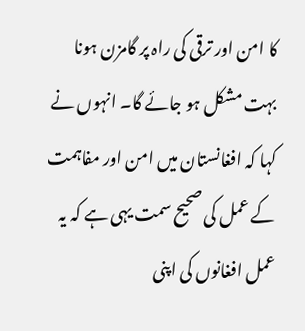کا امن اور ترقی کی راہ پر گامزن ہونا بہت مشکل ہو جائے گا۔ انہوں نے کہا کہ افغانستان میں امن اور مفاہمت کے عمل کی صحیح سمت یہی ہے کہ یہ عمل افغانوں کی اپنی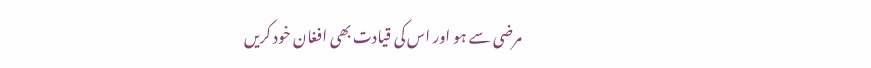مرضی سے ہو اور اس کی قیادت بھی افغان خود کریں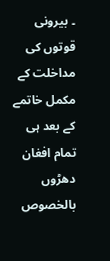۔ بیرونی قوتوں کی مداخلت کے مکمل خاتمے کے بعد ہی تمام افغان دھڑوں بالخصوص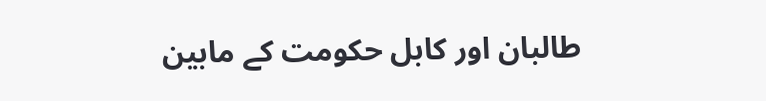طالبان اور کابل حکومت کے مابین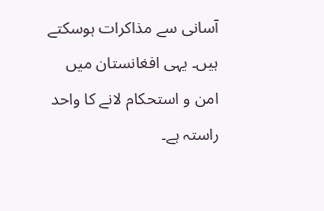آسانی سے مذاکرات ہوسکتے ہیں۔ یہی افغانستان میں امن و استحکام لانے کا واحد راستہ ہے۔